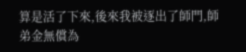算是活了下來,後來我被逐出了師門,師弟金無償為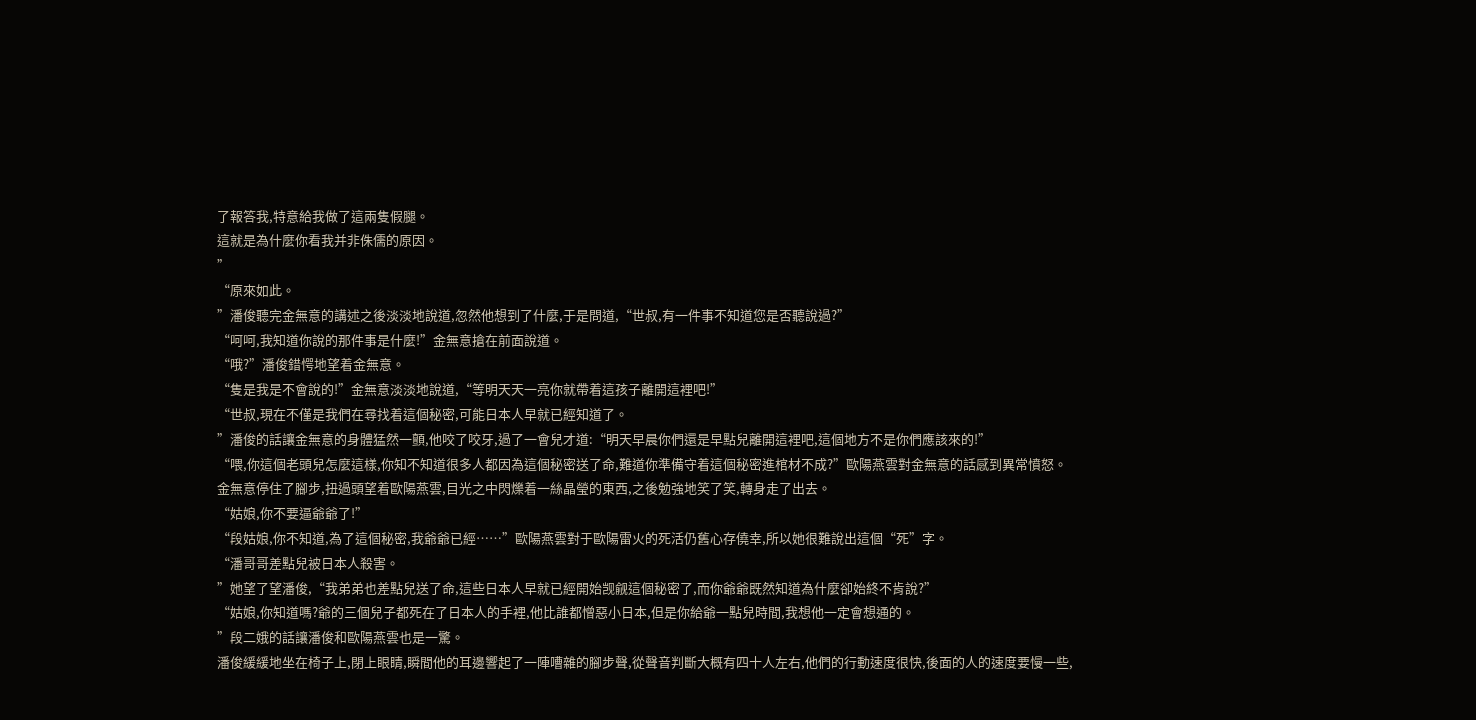了報答我,特意給我做了這兩隻假腿。
這就是為什麼你看我并非侏儒的原因。
”
“原來如此。
”潘俊聽完金無意的講述之後淡淡地說道,忽然他想到了什麼,于是問道,“世叔,有一件事不知道您是否聽說過?”
“呵呵,我知道你說的那件事是什麼!”金無意搶在前面說道。
“哦?”潘俊錯愕地望着金無意。
“隻是我是不會說的!”金無意淡淡地說道,“等明天天一亮你就帶着這孩子離開這裡吧!”
“世叔,現在不僅是我們在尋找着這個秘密,可能日本人早就已經知道了。
”潘俊的話讓金無意的身體猛然一顫,他咬了咬牙,過了一會兒才道:“明天早晨你們還是早點兒離開這裡吧,這個地方不是你們應該來的!”
“喂,你這個老頭兒怎麼這樣,你知不知道很多人都因為這個秘密送了命,難道你準備守着這個秘密進棺材不成?”歐陽燕雲對金無意的話感到異常憤怒。
金無意停住了腳步,扭過頭望着歐陽燕雲,目光之中閃爍着一絲晶瑩的東西,之後勉強地笑了笑,轉身走了出去。
“姑娘,你不要逼爺爺了!”
“段姑娘,你不知道,為了這個秘密,我爺爺已經……”歐陽燕雲對于歐陽雷火的死活仍舊心存僥幸,所以她很難說出這個“死”字。
“潘哥哥差點兒被日本人殺害。
”她望了望潘俊,“我弟弟也差點兒送了命,這些日本人早就已經開始觊觎這個秘密了,而你爺爺既然知道為什麼卻始終不肯說?”
“姑娘,你知道嗎?爺的三個兒子都死在了日本人的手裡,他比誰都憎惡小日本,但是你給爺一點兒時間,我想他一定會想通的。
”段二娥的話讓潘俊和歐陽燕雲也是一驚。
潘俊緩緩地坐在椅子上,閉上眼睛,瞬間他的耳邊響起了一陣嘈雜的腳步聲,從聲音判斷大概有四十人左右,他們的行動速度很快,後面的人的速度要慢一些,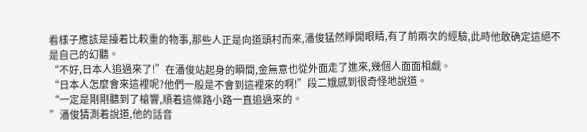看樣子應該是擡着比較重的物事,那些人正是向道頭村而來,潘俊猛然睜開眼睛,有了前兩次的經驗,此時他敢确定這絕不是自己的幻聽。
“不好,日本人追過來了!”在潘俊站起身的瞬間,金無意也從外面走了進來,幾個人面面相觑。
“日本人怎麼會來這裡呢?他們一般是不會到這裡來的啊!”段二娥感到很奇怪地說道。
“一定是剛剛聽到了槍響,順着這條路小路一直追過來的。
”潘俊猜測着說道,他的話音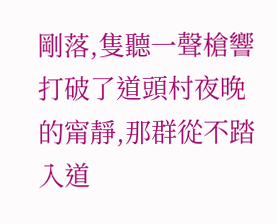剛落,隻聽一聲槍響打破了道頭村夜晚的甯靜,那群從不踏入道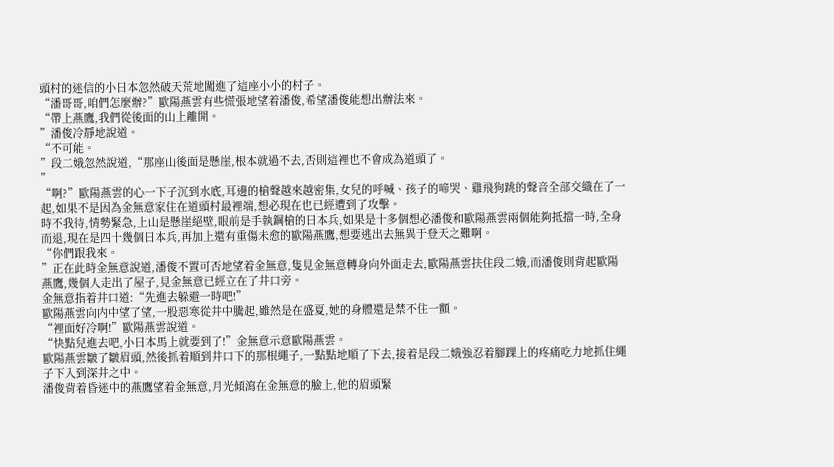頭村的迷信的小日本忽然破天荒地闖進了這座小小的村子。
“潘哥哥,咱們怎麼辦?”歐陽燕雲有些慌張地望着潘俊,希望潘俊能想出辦法來。
“帶上燕鷹,我們從後面的山上離開。
”潘俊冷靜地說道。
“不可能。
”段二娥忽然說道,“那座山後面是懸崖,根本就過不去,否則這裡也不會成為道頭了。
”
“啊?”歐陽燕雲的心一下子沉到水底,耳邊的槍聲越來越密集,女兒的呼喊、孩子的啼哭、雞飛狗跳的聲音全部交織在了一起,如果不是因為金無意家住在道頭村最裡端,想必現在也已經遭到了攻擊。
時不我待,情勢緊急,上山是懸崖絕壁,眼前是手執鋼槍的日本兵,如果是十多個想必潘俊和歐陽燕雲兩個能夠抵擋一時,全身而退,現在是四十幾個日本兵,再加上還有重傷未愈的歐陽燕鷹,想要逃出去無異于登天之難啊。
“你們跟我來。
”正在此時金無意說道,潘俊不置可否地望着金無意,隻見金無意轉身向外面走去,歐陽燕雲扶住段二娥,而潘俊則背起歐陽燕鷹,幾個人走出了屋子,見金無意已經立在了井口旁。
金無意指着井口道:“先進去躲避一時吧!”
歐陽燕雲向内中望了望,一股惡寒從井中騰起,雖然是在盛夏,她的身體還是禁不住一顫。
“裡面好冷啊!”歐陽燕雲說道。
“快點兒進去吧,小日本馬上就要到了!”金無意示意歐陽燕雲。
歐陽燕雲皺了皺眉頭,然後抓着順到井口下的那根繩子,一點點地順了下去,接着是段二娥強忍着腳踝上的疼痛吃力地抓住繩子下入到深井之中。
潘俊背着昏迷中的燕鷹望着金無意,月光傾瀉在金無意的臉上,他的眉頭緊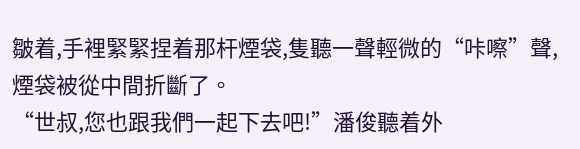皺着,手裡緊緊捏着那杆煙袋,隻聽一聲輕微的“咔嚓”聲,煙袋被從中間折斷了。
“世叔,您也跟我們一起下去吧!”潘俊聽着外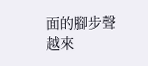面的腳步聲越來